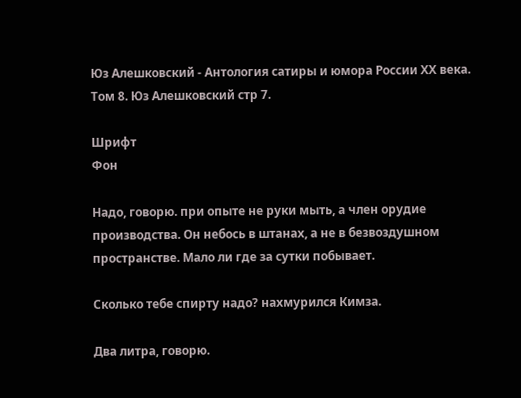Юз Алешковский - Антология сатиры и юмора России ХХ века. Том 8. Юз Алешковский стр 7.

Шрифт
Фон

Надо, говорю. при опыте не руки мыть, а член орудие производства. Он небось в штанах, а не в безвоздушном пространстве. Мало ли где за сутки побывает.

Сколько тебе спирту надо? нахмурился Кимза.

Два литра, говорю.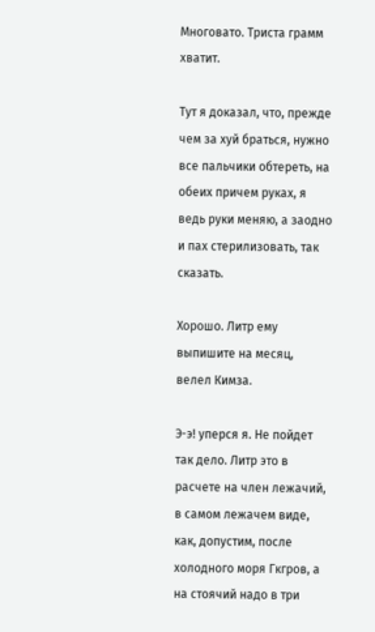Многовато. Триста грамм хватит.

Тут я доказал, что, прежде чем за хуй браться, нужно все пальчики обтереть, на обеих причем руках, я ведь руки меняю, а заодно и пах стерилизовать, так сказать.

Хорошо. Литр ему выпишите на месяц, велел Кимза.

Э-э! уперся я. Не пойдет так дело. Литр это в расчете на член лежачий, в самом лежачем виде, как, допустим, после холодного моря Гкгров, а на стоячий надо в три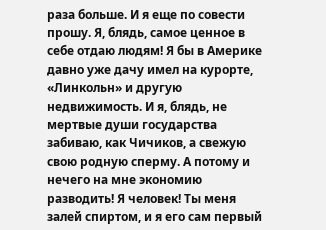раза больше. И я еще по совести прошу. Я, блядь, самое ценное в себе отдаю людям! Я бы в Америке давно уже дачу имел на курорте, «Линкольн» и другую недвижимость. И я, блядь, не мертвые души государства забиваю, как Чичиков, а свежую свою родную сперму. А потому и нечего на мне экономию разводить! Я человек! Ты меня залей спиртом, и я его сам первый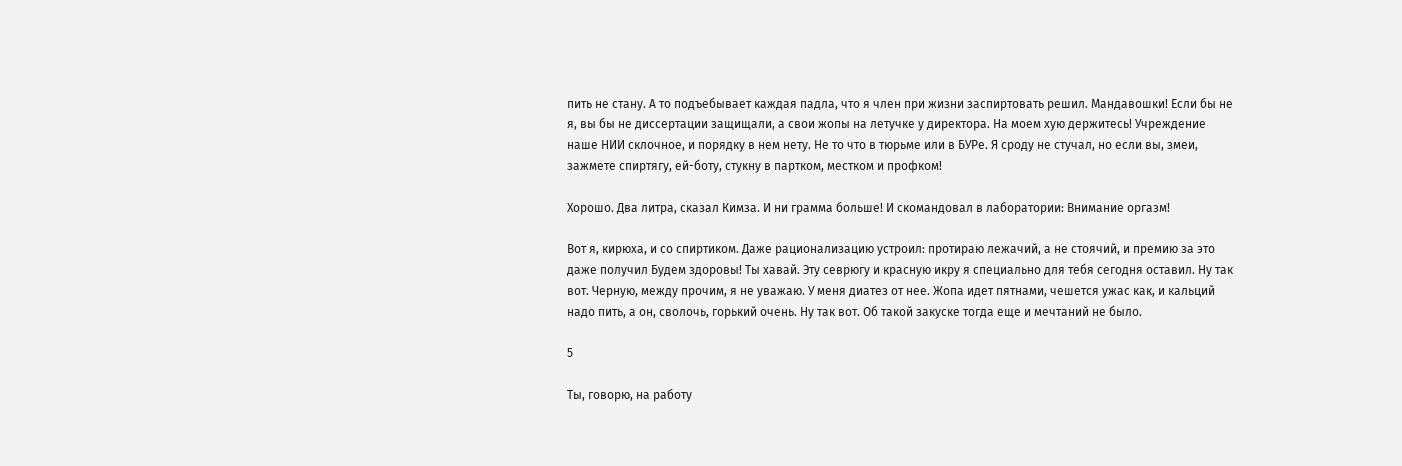пить не стану. А то подъебывает каждая падла, что я член при жизни заспиртовать решил. Мандавошки! Если бы не я, вы бы не диссертации защищали, а свои жопы на летучке у директора. На моем хую держитесь! Учреждение наше НИИ склочное, и порядку в нем нету. Не то что в тюрьме или в БУРе. Я сроду не стучал, но если вы, змеи, зажмете спиртягу, ей-боту, стукну в партком, местком и профком!

Хорошо. Два литра, сказал Кимза. И ни грамма больше! И скомандовал в лаборатории: Внимание оргазм!

Вот я, кирюха, и со спиртиком. Даже рационализацию устроил: протираю лежачий, а не стоячий, и премию за это даже получил Будем здоровы! Ты хавай. Эту севрюгу и красную икру я специально для тебя сегодня оставил. Ну так вот. Черную, между прочим, я не уважаю. У меня диатез от нее. Жопа идет пятнами, чешется ужас как, и кальций надо пить, а он, сволочь, горький очень. Ну так вот. Об такой закуске тогда еще и мечтаний не было.

5

Ты, говорю, на работу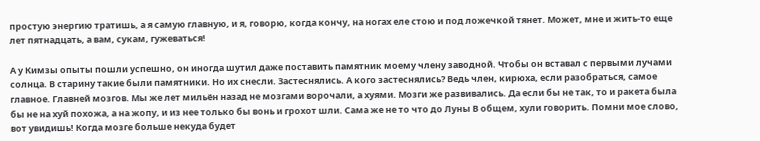простую энергию тратишь, а я самую главную, и я, говорю, когда кончу, на ногах еле стою и под ложечкой тянет. Может, мне и жить-то еще лет пятнадцать, а вам, сукам, гужеваться!

А у Кимзы опыты пошли успешно, он иногда шутил даже поставить памятник моему члену заводной. Чтобы он вставал с первыми лучами солнца. В старину такие были памятники. Но их снесли. Застеснялись. А кого застеснялись? Ведь член, кирюха, если разобраться, самое главное. Главней мозгов. Мы же лет мильён назад не мозгами ворочали, а хуями. Мозги же развивались. Да если бы не так, то и ракета была бы не на хуй похожа, а на жопу, и из нее только бы вонь и грохот шли. Сама же не то что до Луны В общем, хули говорить. Помни мое слово, вот увидишь! Когда мозге больше некуда будет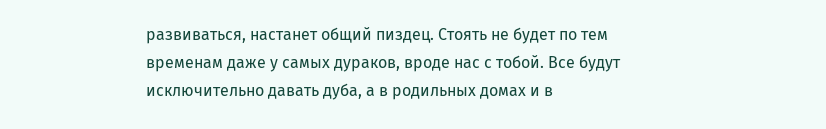развиваться, настанет общий пиздец. Стоять не будет по тем временам даже у самых дураков, вроде нас с тобой. Все будут исключительно давать дуба, а в родильных домах и в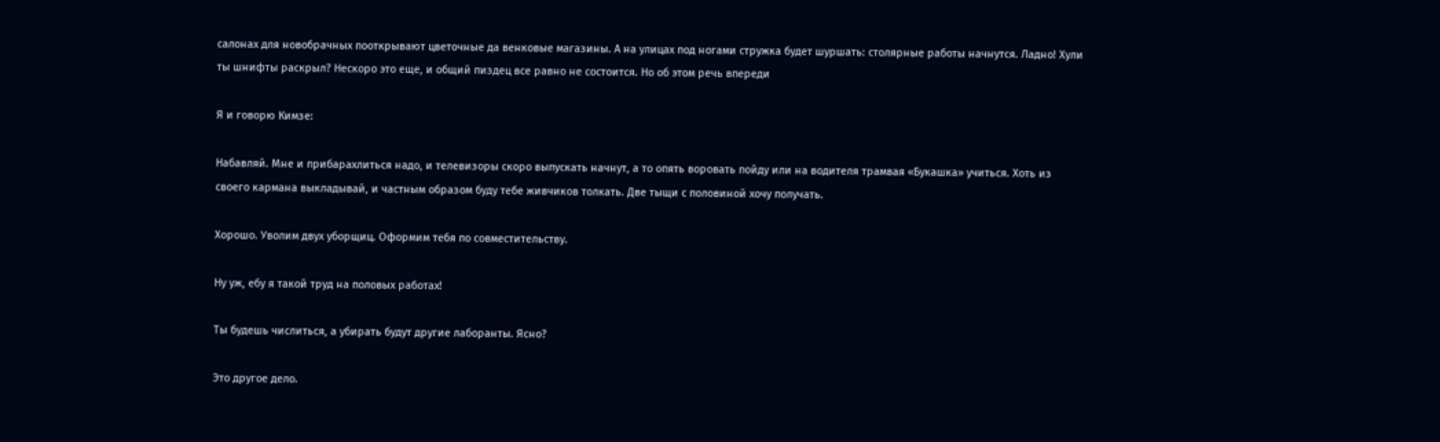салонах для новобрачных пооткрывают цветочные да венковые магазины. А на улицах под ногами стружка будет шуршать: столярные работы начнутся. Ладно! Хули ты шнифты раскрыл? Нескоро это еще, и общий пиздец все равно не состоится. Но об этом речь впереди

Я и говорю Кимзе:

Набавляй. Мне и прибарахлиться надо, и телевизоры скоро выпускать начнут, а то опять воровать пойду или на водителя трамвая «Букашка» учиться. Хоть из своего кармана выкладывай, и частным образом буду тебе живчиков толкать. Две тыщи с половиной хочу получать.

Хорошо. Уволим двух уборщиц. Оформим тебя по совместительству.

Ну уж, ебу я такой труд на половых работах!

Ты будешь числиться, а убирать будут другие лаборанты. Ясно?

Это другое дело.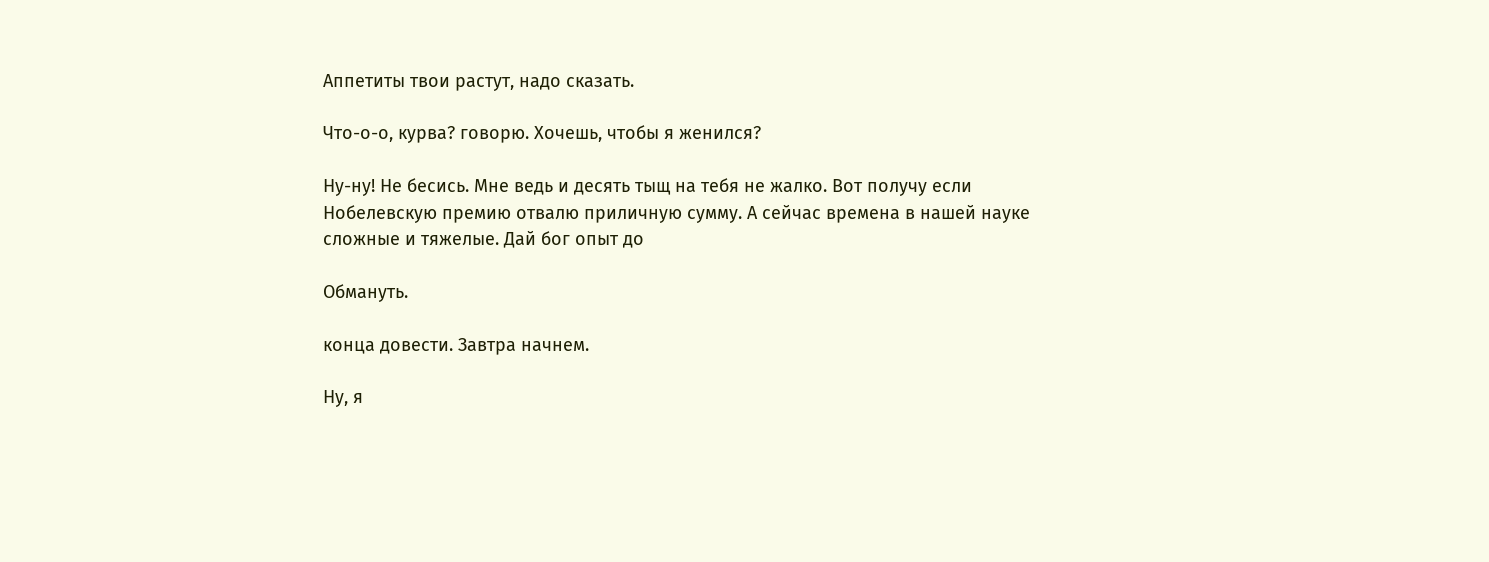Аппетиты твои растут, надо сказать.

Что-о-о, курва? говорю. Хочешь, чтобы я женился?

Ну-ну! Не бесись. Мне ведь и десять тыщ на тебя не жалко. Вот получу если Нобелевскую премию отвалю приличную сумму. А сейчас времена в нашей науке сложные и тяжелые. Дай бог опыт до

Обмануть.

конца довести. Завтра начнем.

Ну, я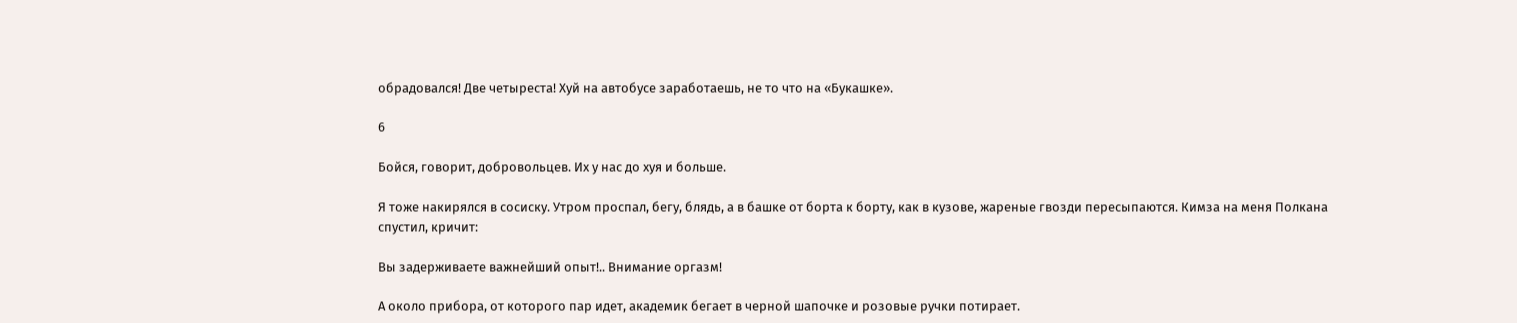обрадовался! Две четыреста! Хуй на автобусе заработаешь, не то что на «Букашке».

6

Бойся, говорит, добровольцев. Их у нас до хуя и больше.

Я тоже накирялся в сосиску. Утром проспал, бегу, блядь, а в башке от борта к борту, как в кузове, жареные гвозди пересыпаются. Кимза на меня Полкана спустил, кричит:

Вы задерживаете важнейший опыт!.. Внимание оргазм!

А около прибора, от которого пар идет, академик бегает в черной шапочке и розовые ручки потирает.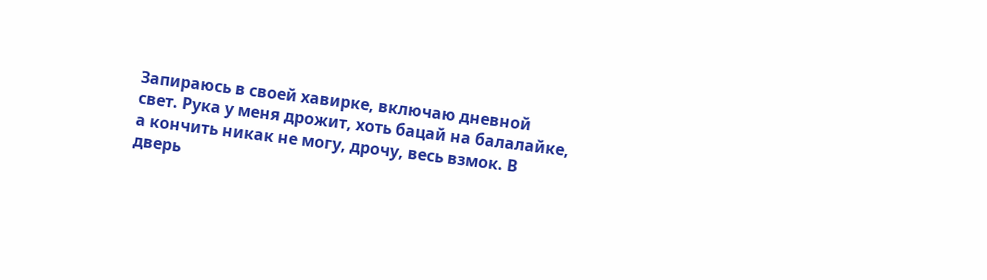Запираюсь в своей хавирке, включаю дневной свет. Рука у меня дрожит, хоть бацай на балалайке, а кончить никак не могу, дрочу, весь взмок. В дверь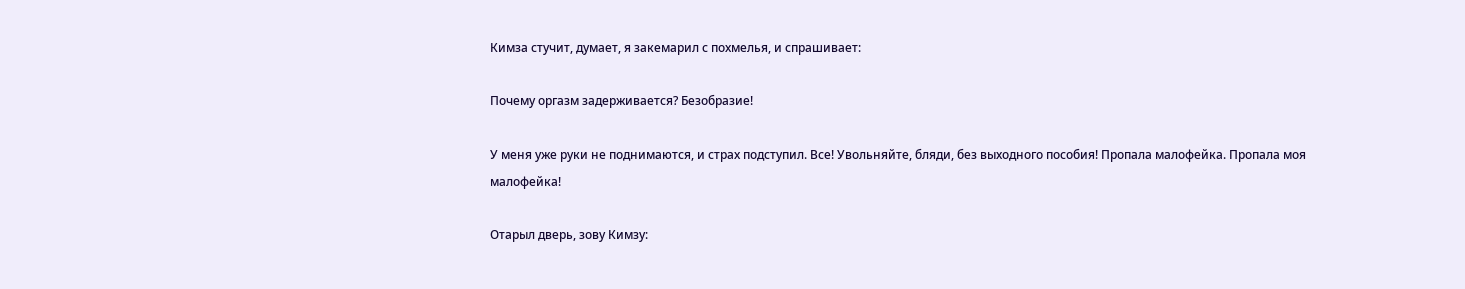Кимза стучит, думает, я закемарил с похмелья, и спрашивает:

Почему оргазм задерживается? Безобразие!

У меня уже руки не поднимаются, и страх подступил. Все! Увольняйте, бляди, без выходного пособия! Пропала малофейка. Пропала моя малофейка!

Отарыл дверь, зову Кимзу: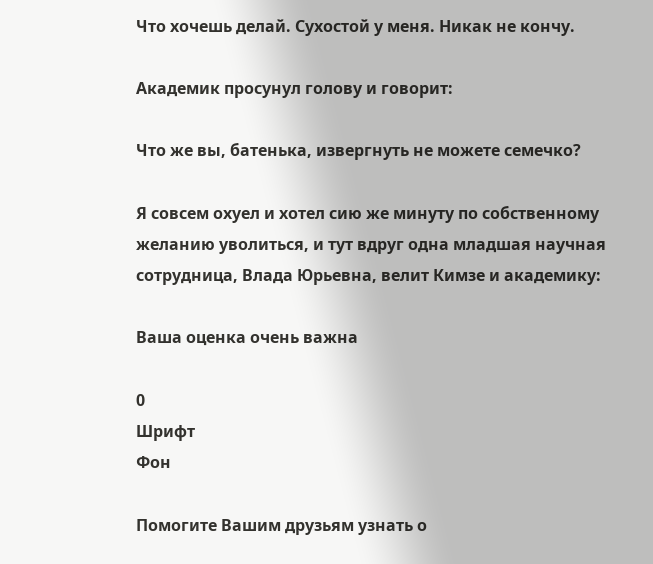Что хочешь делай. Сухостой у меня. Никак не кончу.

Академик просунул голову и говорит:

Что же вы, батенька, извергнуть не можете семечко?

Я совсем охуел и хотел сию же минуту по собственному желанию уволиться, и тут вдруг одна младшая научная сотрудница, Влада Юрьевна, велит Кимзе и академику:

Ваша оценка очень важна

0
Шрифт
Фон

Помогите Вашим друзьям узнать о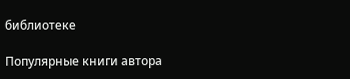библиотеке

Популярные книги автора